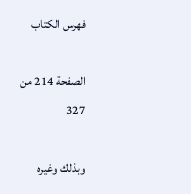فهرس الكتاب

الصفحة 214 من 327

وبذلك وغيره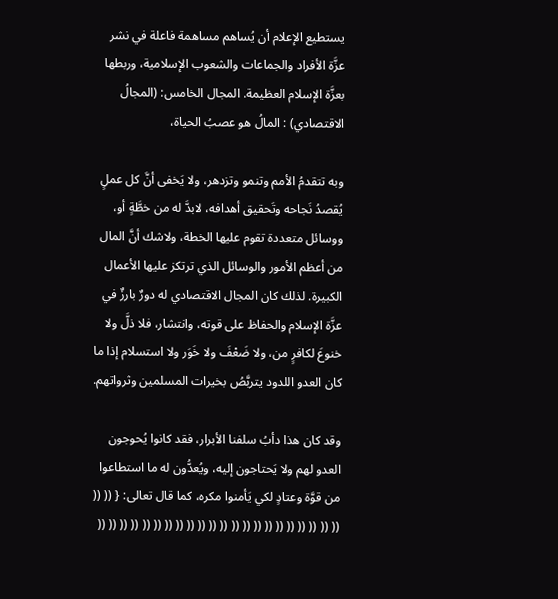يستطيع الإعلام أن يُساهم مساهمة فاعلة في نشر عزَّة الأفراد والجماعات والشعوب الإسلامية، وربطها بعزَّة الإسلام العظيمة. المجال الخامس: (المجالُ الاقتصادي) : المالُ هو عصبُ الحياة،

وبه تتقدمُ الأمم وتنمو وتزدهر، ولا يَخفى أنَّ كل عملٍ يُقصدُ نَجاحه وتَحقيق أهدافه، لابدَّ له من خطَّةٍ أو، ووسائل متعددة تقوم عليها الخطة، ولاشك أنَّ المال من أعظم الأمور والوسائل الذي ترتكز عليها الأعمال الكبيرة. لذلك كان المجال الاقتصادي له دورٌ بارزٌ في عزَّة الإسلام والحفاظ على قوته، وانتشار، فلا ذلَّ ولا خنوعَ لكافرٍ من، ولا ضَعْفَ ولا خَوَر ولا استسلام إذا ما كان العدو اللدود يتربَّصُ بخيرات المسلمين وثرواتهم.

وقد كان هذا دأبُ سلفنا الأبرار، فقد كانوا يُحوجون العدو لهم ولا يَحتاجون إليه، ويُعدُّون له ما استطاعوا من قوَّة وعتادٍ لكي يَأمنوا مكره، كما قال تعالى: { (( (( (( (( (( (( (( (( (( (( (( (( (( (( (( (( (( (( (( (( (( (( (( ((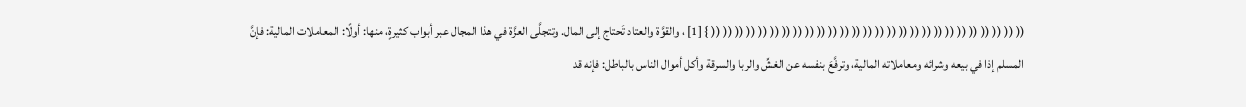(( (( (( (( (( (( (( (( (( (( (( (( (( (( (( (( (( (( (( (( (( (( (( (( (( (( (( } [1] ، والقوَّة والعتاد تَحتاج إلى المال. وتتجلَّى العزَّة في هذا المجال عبر أبواب كثيرةٍ، منها: أولًا: المعاملات المالية: فإنَّ المسلم إذا في بيعه وشرائه ومعاملاته المالية، وترفَّعَ بنفسه عن الغشِّ والربا والسرقة وأكل أموال الناس بالباطل: فإنه قد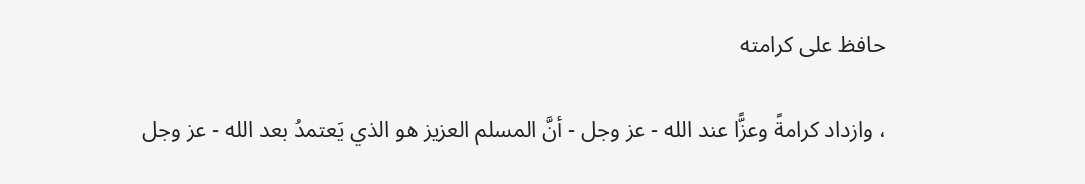حافظ على كرامته

، وازداد كرامةً وعزًّا عند الله - عز وجل - أنَّ المسلم العزيز هو الذي يَعتمدُ بعد الله - عز وجل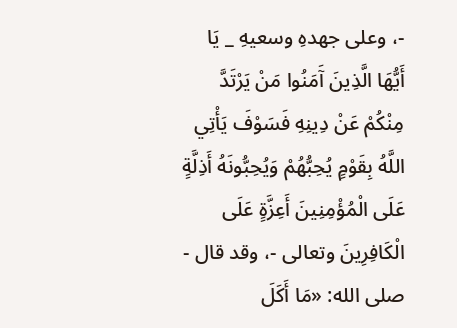-، وعلى جهدهِ وسعيهِ _ يَا أَيُّهَا الَّذِينَ آَمَنُوا مَنْ يَرْتَدَّ مِنْكُمْ عَنْ دِينِهِ فَسَوْفَ يَأْتِي اللَّهُ بِقَوْمٍ يُحِبُّهُمْ وَيُحِبُّونَهُ أَذِلَّةٍ عَلَى الْمُؤْمِنِينَ أَعِزَّةٍ عَلَى الْكَافِرِينَ وتعالى -، وقد قال - صلى الله: «مَا أَكَلَ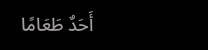أَحَدٌ طَعَامًا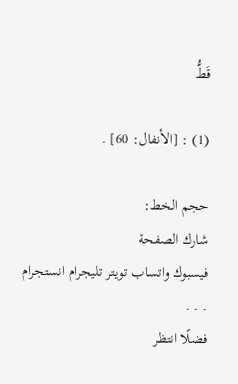قَطُّ

(1) : [الأنفال: 60] .

حجم الخط:
شارك الصفحة
فيسبوك واتساب تويتر تليجرام انستجرام
. . .
فضلًا انتظر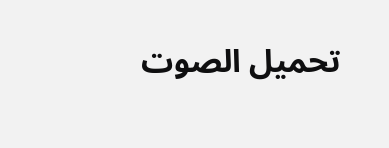تحميل الصوت